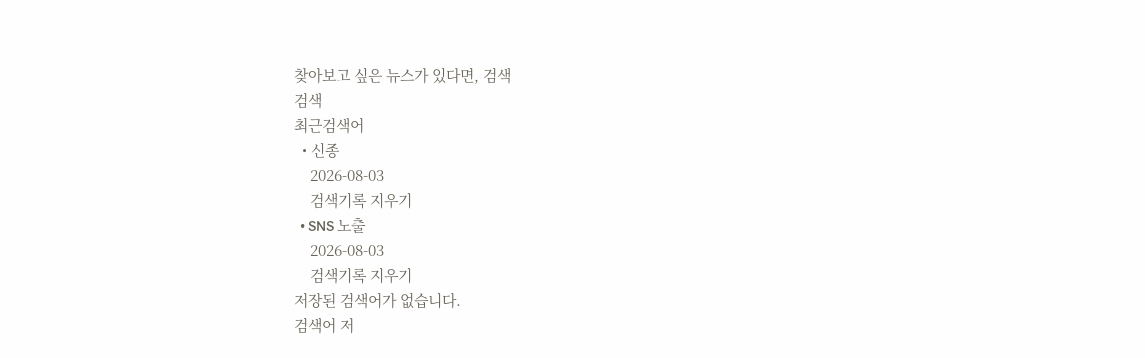찾아보고 싶은 뉴스가 있다면, 검색
검색
최근검색어
  • 신종
    2026-08-03
    검색기록 지우기
  • SNS 노출
    2026-08-03
    검색기록 지우기
저장된 검색어가 없습니다.
검색어 저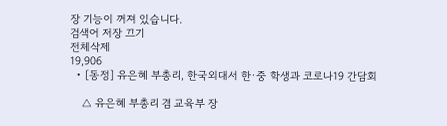장 기능이 꺼져 있습니다.
검색어 저장 끄기
전체삭제
19,906
  • [동정] 유은혜 부총리, 한국외대서 한·중 학생과 코로나19 간담회

    △ 유은혜 부총리 겸 교육부 장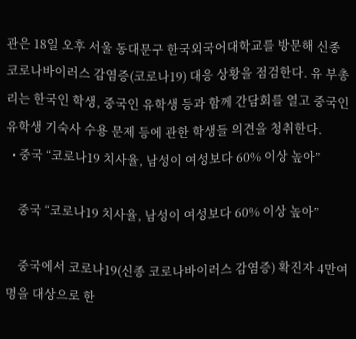관은 18일 오후 서울 동대문구 한국외국어대학교를 방문해 신종 코로나바이러스 감염증(코로나19) 대응 상황을 점검한다. 유 부총리는 한국인 학생, 중국인 유학생 등과 함께 간담회를 열고 중국인 유학생 기숙사 수용 문제 등에 관한 학생들 의견을 청취한다.
  • 중국 “코로나19 치사율, 남성이 여성보다 60% 이상 높아”

    중국 “코로나19 치사율, 남성이 여성보다 60% 이상 높아”

    중국에서 코로나19(신종 코로나바이러스 감염증) 확진자 4만여명을 대상으로 한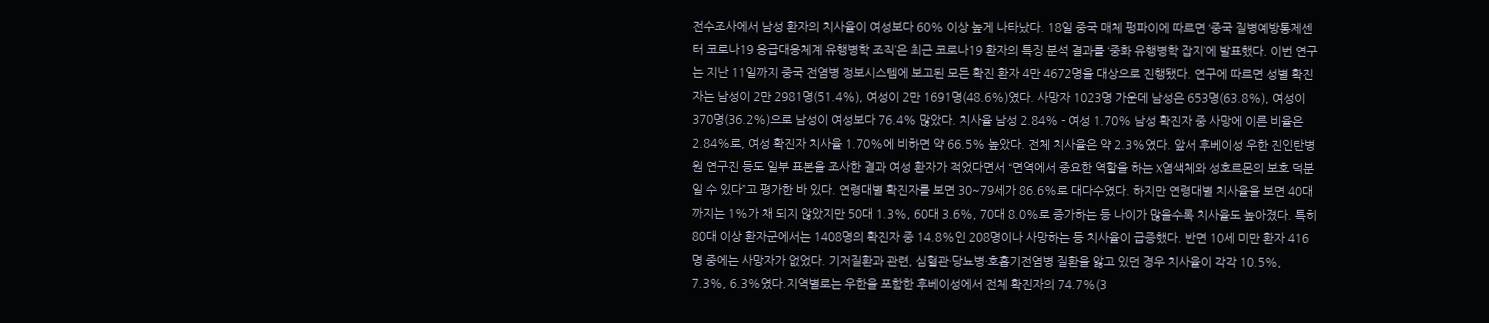전수조사에서 남성 환자의 치사율이 여성보다 60% 이상 높게 나타났다. 18일 중국 매체 펑파이에 따르면 ‘중국 질병예방통제센터 코로나19 응급대응체계 유행병학 조직’은 최근 코로나19 환자의 특징 분석 결과를 ‘중화 유행병학 잡지’에 발표했다. 이번 연구는 지난 11일까지 중국 전염병 정보시스템에 보고된 모든 확진 환자 4만 4672명을 대상으로 진행됐다. 연구에 따르면 성별 확진자는 남성이 2만 2981명(51.4%), 여성이 2만 1691명(48.6%)였다. 사망자 1023명 가운데 남성은 653명(63.8%), 여성이 370명(36.2%)으로 남성이 여성보다 76.4% 많았다. 치사율 남성 2.84% - 여성 1.70% 남성 확진자 중 사망에 이른 비율은 2.84%로, 여성 확진자 치사율 1.70%에 비하면 약 66.5% 높았다. 전체 치사율은 약 2.3%였다. 앞서 후베이성 우한 진인탄병원 연구진 등도 일부 표본을 조사한 결과 여성 환자가 적었다면서 “면역에서 중요한 역할을 하는 X염색체와 성호르몬의 보호 덕분일 수 있다”고 평가한 바 있다. 연령대별 확진자를 보면 30~79세가 86.6%로 대다수였다. 하지만 연령대별 치사율을 보면 40대까지는 1%가 채 되지 않았지만 50대 1.3%, 60대 3.6%, 70대 8.0%로 증가하는 등 나이가 많을수록 치사율도 높아졌다. 특히 80대 이상 환자군에서는 1408명의 확진자 중 14.8%인 208명이나 사망하는 등 치사율이 급증했다. 반면 10세 미만 환자 416명 중에는 사망자가 없었다. 기저질환과 관련, 심혈관·당뇨병·호흡기전염병 질환을 앓고 있던 경우 치사율이 각각 10.5%, 7.3%, 6.3%였다.지역별로는 우한을 포함한 후베이성에서 전체 확진자의 74.7%(3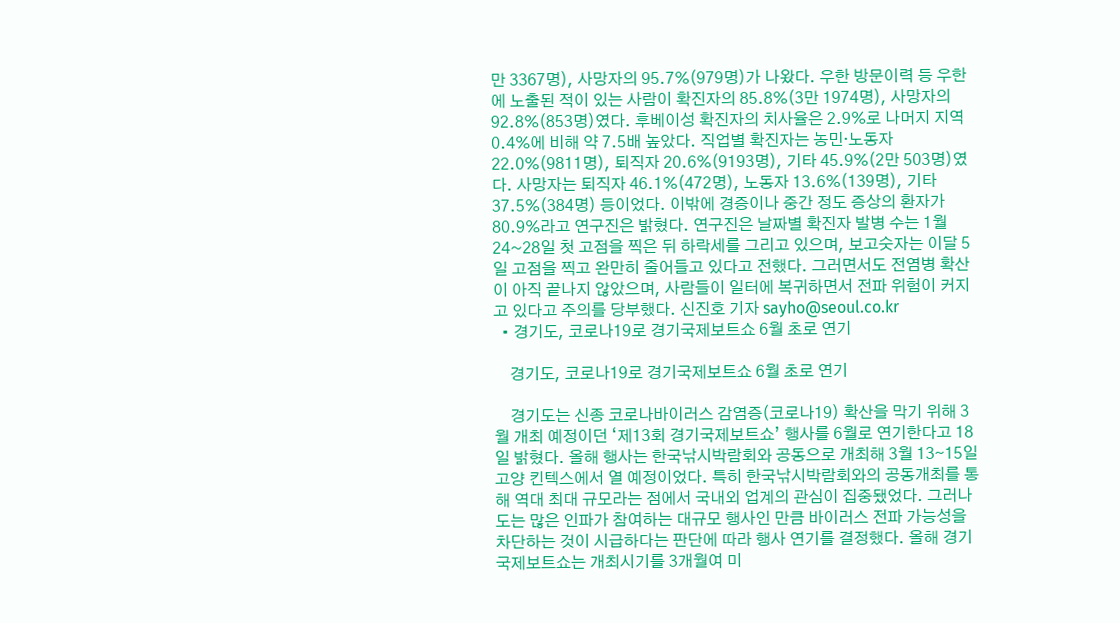만 3367명), 사망자의 95.7%(979명)가 나왔다. 우한 방문이력 등 우한에 노출된 적이 있는 사람이 확진자의 85.8%(3만 1974명), 사망자의 92.8%(853명)였다. 후베이성 확진자의 치사율은 2.9%로 나머지 지역 0.4%에 비해 약 7.5배 높았다. 직업별 확진자는 농민·노동자 22.0%(9811명), 퇴직자 20.6%(9193명), 기타 45.9%(2만 503명)였다. 사망자는 퇴직자 46.1%(472명), 노동자 13.6%(139명), 기타 37.5%(384명) 등이었다. 이밖에 경증이나 중간 정도 증상의 환자가 80.9%라고 연구진은 밝혔다. 연구진은 날짜별 확진자 발병 수는 1월 24~28일 첫 고점을 찍은 뒤 하락세를 그리고 있으며, 보고숫자는 이달 5일 고점을 찍고 완만히 줄어들고 있다고 전했다. 그러면서도 전염병 확산이 아직 끝나지 않았으며, 사람들이 일터에 복귀하면서 전파 위험이 커지고 있다고 주의를 당부했다. 신진호 기자 sayho@seoul.co.kr
  • 경기도, 코로나19로 경기국제보트쇼 6월 초로 연기

    경기도, 코로나19로 경기국제보트쇼 6월 초로 연기

    경기도는 신종 코로나바이러스 감염증(코로나19) 확산을 막기 위해 3월 개최 예정이던 ‘제13회 경기국제보트쇼’ 행사를 6월로 연기한다고 18일 밝혔다. 올해 행사는 한국낚시박람회와 공동으로 개최해 3월 13∼15일 고양 킨텍스에서 열 예정이었다. 특히 한국낚시박람회와의 공동개최를 통해 역대 최대 규모라는 점에서 국내외 업계의 관심이 집중됐었다. 그러나 도는 많은 인파가 참여하는 대규모 행사인 만큼 바이러스 전파 가능성을 차단하는 것이 시급하다는 판단에 따라 행사 연기를 결정했다. 올해 경기국제보트쇼는 개최시기를 3개월여 미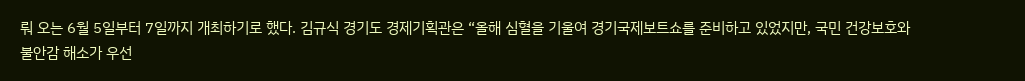뤄 오는 6월 5일부터 7일까지 개최하기로 했다. 김규식 경기도 경제기획관은 “올해 심혈을 기울여 경기국제보트쇼를 준비하고 있었지만, 국민 건강보호와 불안감 해소가 우선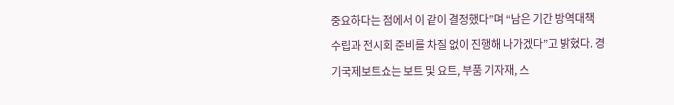중요하다는 점에서 이 같이 결정했다”며 “남은 기간 방역대책 수립과 전시회 준비를 차질 없이 진행해 나가겠다”고 밝혔다. 경기국제보트쇼는 보트 및 요트, 부품 기자재, 스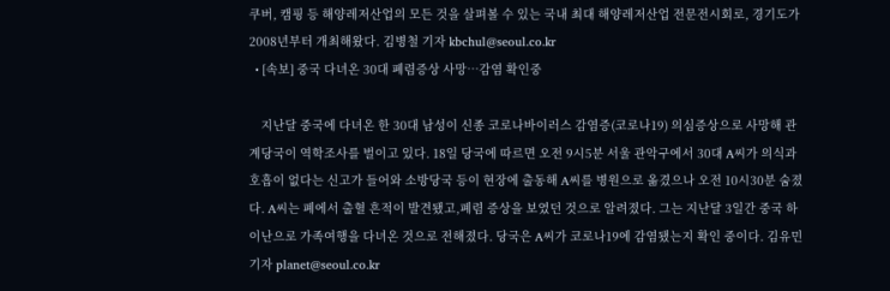쿠버, 캠핑 등 해양레저산업의 모든 것을 살펴볼 수 있는 국내 최대 해양레저산업 전문전시회로, 경기도가 2008년부터 개최해왔다. 김병철 기자 kbchul@seoul.co.kr
  • [속보] 중국 다녀온 30대 폐렴증상 사망…감염 확인중

    지난달 중국에 다녀온 한 30대 남성이 신종 코로나바이러스 감염증(코로나19) 의심증상으로 사망해 관계당국이 역학조사를 벌이고 있다. 18일 당국에 따르면 오전 9시5분 서울 관악구에서 30대 A씨가 의식과 호흡이 없다는 신고가 들어와 소방당국 등이 현장에 출동해 A씨를 병원으로 옮겼으나 오전 10시30분 숨졌다. A씨는 폐에서 출혈 흔적이 발견됐고,폐렴 증상을 보였던 것으로 알려졌다. 그는 지난달 3일간 중국 하이난으로 가족여행을 다녀온 것으로 전해졌다. 당국은 A씨가 코로나19에 감염됐는지 확인 중이다. 김유민 기자 planet@seoul.co.kr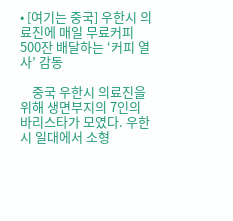• [여기는 중국] 우한시 의료진에 매일 무료커피 500잔 배달하는 ‘커피 열사’ 감동

    중국 우한시 의료진을 위해 생면부지의 7인의 바리스타가 모였다. 우한시 일대에서 소형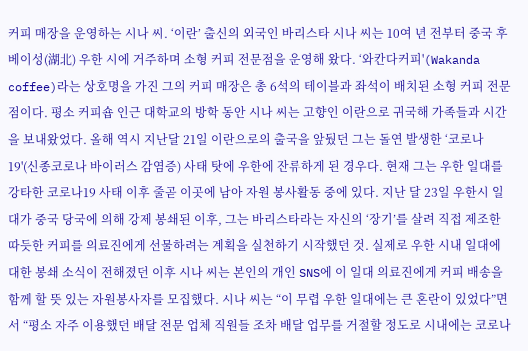커피 매장을 운영하는 시나 씨. ‘이란’ 출신의 외국인 바리스타 시나 씨는 10여 년 전부터 중국 후베이성(湖北) 우한 시에 거주하며 소형 커피 전문점을 운영해 왔다. ‘와칸다커피'(Wakanda coffee)라는 상호명을 가진 그의 커피 매장은 총 6석의 테이블과 좌석이 배치된 소형 커피 전문점이다. 평소 커피숍 인근 대학교의 방학 동안 시나 씨는 고향인 이란으로 귀국해 가족들과 시간을 보내왔었다. 올해 역시 지난달 21일 이란으로의 출국을 앞뒀던 그는 돌연 발생한 ‘코로나19'(신종코로나 바이러스 감염증) 사태 탓에 우한에 잔류하게 된 경우다. 현재 그는 우한 일대를 강타한 코로나19 사태 이후 줄곧 이곳에 남아 자원 봉사활동 중에 있다. 지난 달 23일 우한시 일대가 중국 당국에 의해 강제 봉쇄된 이후, 그는 바리스타라는 자신의 ‘장기’를 살려 직접 제조한 따듯한 커피를 의료진에게 선물하려는 계획을 실천하기 시작했던 것. 실제로 우한 시내 일대에 대한 봉쇄 소식이 전해졌던 이후 시나 씨는 본인의 개인 SNS에 이 일대 의료진에게 커피 배송을 함께 할 뜻 있는 자원봉사자를 모집했다. 시나 씨는 “이 무렵 우한 일대에는 큰 혼란이 있었다”면서 “평소 자주 이용했던 배달 전문 업체 직원들 조차 배달 업무를 거절할 정도로 시내에는 코로나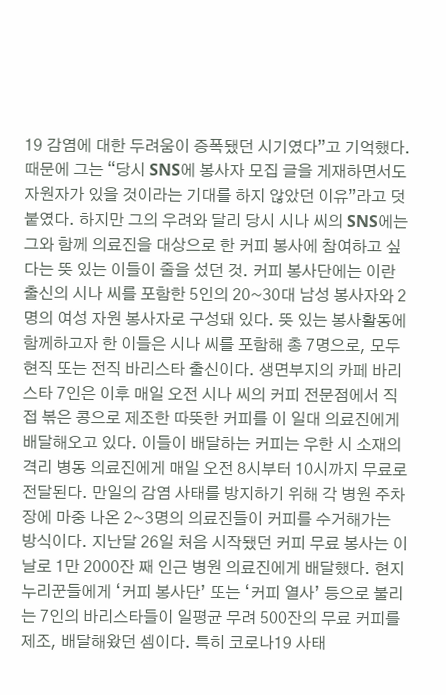19 감염에 대한 두려움이 증폭됐던 시기였다”고 기억했다. 때문에 그는 “당시 SNS에 봉사자 모집 글을 게재하면서도 자원자가 있을 것이라는 기대를 하지 않았던 이유”라고 덧붙였다. 하지만 그의 우려와 달리 당시 시나 씨의 SNS에는 그와 함께 의료진을 대상으로 한 커피 봉사에 참여하고 싶다는 뜻 있는 이들이 줄을 섰던 것. 커피 봉사단에는 이란 출신의 시나 씨를 포함한 5인의 20~30대 남성 봉사자와 2명의 여성 자원 봉사자로 구성돼 있다. 뜻 있는 봉사활동에 함께하고자 한 이들은 시나 씨를 포함해 총 7명으로, 모두 현직 또는 전직 바리스타 출신이다. 생면부지의 카페 바리스타 7인은 이후 매일 오전 시나 씨의 커피 전문점에서 직접 볶은 콩으로 제조한 따뜻한 커피를 이 일대 의료진에게 배달해오고 있다. 이들이 배달하는 커피는 우한 시 소재의 격리 병동 의료진에게 매일 오전 8시부터 10시까지 무료로 전달된다. 만일의 감염 사태를 방지하기 위해 각 병원 주차장에 마중 나온 2~3명의 의료진들이 커피를 수거해가는 방식이다. 지난달 26일 처음 시작됐던 커피 무료 봉사는 이날로 1만 2000잔 째 인근 병원 의료진에게 배달했다. 현지 누리꾼들에게 ‘커피 봉사단’ 또는 ‘커피 열사’ 등으로 불리는 7인의 바리스타들이 일평균 무려 500잔의 무료 커피를 제조, 배달해왔던 셈이다. 특히 코로나19 사태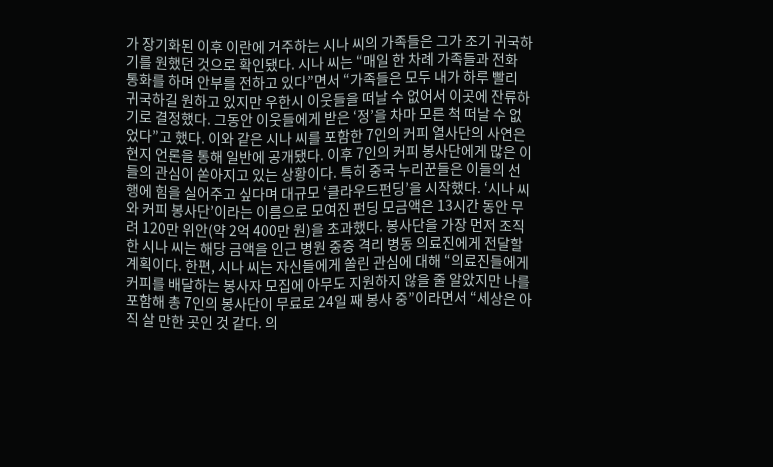가 장기화된 이후 이란에 거주하는 시나 씨의 가족들은 그가 조기 귀국하기를 원했던 것으로 확인됐다. 시나 씨는 “매일 한 차례 가족들과 전화 통화를 하며 안부를 전하고 있다”면서 “가족들은 모두 내가 하루 빨리 귀국하길 원하고 있지만 우한시 이웃들을 떠날 수 없어서 이곳에 잔류하기로 결정했다. 그동안 이웃들에게 받은 ‘정’을 차마 모른 척 떠날 수 없었다”고 했다. 이와 같은 시나 씨를 포함한 7인의 커피 열사단의 사연은 현지 언론을 통해 일반에 공개됐다. 이후 7인의 커피 봉사단에게 많은 이들의 관심이 쏟아지고 있는 상황이다. 특히 중국 누리꾼들은 이들의 선행에 힘을 실어주고 싶다며 대규모 ‘클라우드펀딩’을 시작했다. ‘시나 씨와 커피 봉사단’이라는 이름으로 모여진 펀딩 모금액은 13시간 동안 무려 120만 위안(약 2억 400만 원)을 초과했다. 봉사단을 가장 먼저 조직한 시나 씨는 해당 금액을 인근 병원 중증 격리 병동 의료진에게 전달할 계획이다. 한편, 시나 씨는 자신들에게 쏠린 관심에 대해 “의료진들에게 커피를 배달하는 봉사자 모집에 아무도 지원하지 않을 줄 알았지만 나를 포함해 총 7인의 봉사단이 무료로 24일 째 봉사 중”이라면서 “세상은 아직 살 만한 곳인 것 같다. 의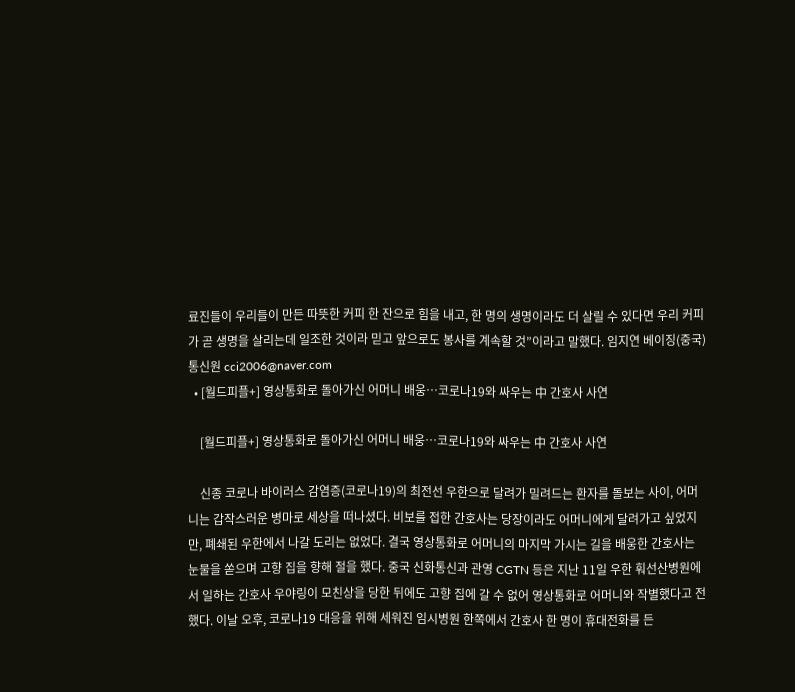료진들이 우리들이 만든 따뜻한 커피 한 잔으로 힘을 내고, 한 명의 생명이라도 더 살릴 수 있다면 우리 커피가 곧 생명을 살리는데 일조한 것이라 믿고 앞으로도 봉사를 계속할 것”이라고 말했다. 임지연 베이징(중국) 통신원 cci2006@naver.com
  • [월드피플+] 영상통화로 돌아가신 어머니 배웅…코로나19와 싸우는 中 간호사 사연

    [월드피플+] 영상통화로 돌아가신 어머니 배웅…코로나19와 싸우는 中 간호사 사연

    신종 코로나 바이러스 감염증(코로나19)의 최전선 우한으로 달려가 밀려드는 환자를 돌보는 사이, 어머니는 갑작스러운 병마로 세상을 떠나셨다. 비보를 접한 간호사는 당장이라도 어머니에게 달려가고 싶었지만, 폐쇄된 우한에서 나갈 도리는 없었다. 결국 영상통화로 어머니의 마지막 가시는 길을 배웅한 간호사는 눈물을 쏟으며 고향 집을 향해 절을 했다. 중국 신화통신과 관영 CGTN 등은 지난 11일 우한 훠선산병원에서 일하는 간호사 우야링이 모친상을 당한 뒤에도 고향 집에 갈 수 없어 영상통화로 어머니와 작별했다고 전했다. 이날 오후, 코로나19 대응을 위해 세워진 임시병원 한쪽에서 간호사 한 명이 휴대전화를 든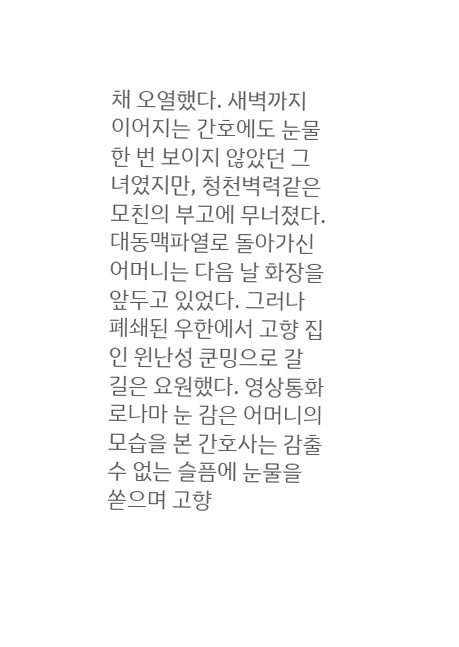채 오열했다. 새벽까지 이어지는 간호에도 눈물 한 번 보이지 않았던 그녀였지만, 청천벽력같은 모친의 부고에 무너졌다.대동맥파열로 돌아가신 어머니는 다음 날 화장을 앞두고 있었다. 그러나 폐쇄된 우한에서 고향 집인 윈난성 쿤밍으로 갈 길은 요원했다. 영상통화로나마 눈 감은 어머니의 모습을 본 간호사는 감출 수 없는 슬픔에 눈물을 쏟으며 고향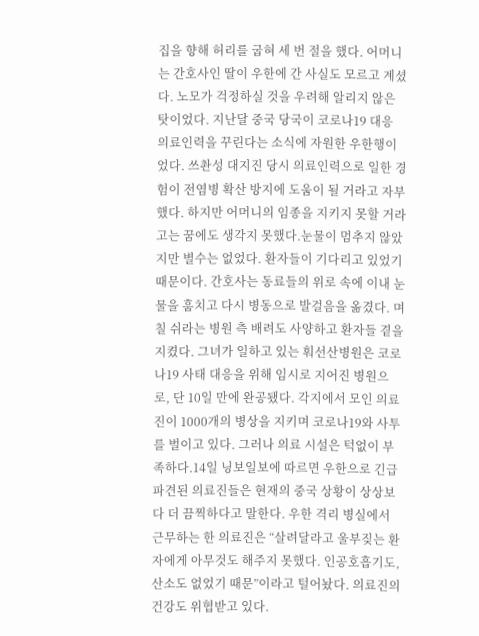집을 향해 허리를 굽혀 세 번 절을 했다. 어머니는 간호사인 딸이 우한에 간 사실도 모르고 계셨다. 노모가 걱정하실 것을 우려해 알리지 않은 탓이었다. 지난달 중국 당국이 코로나19 대응 의료인력을 꾸린다는 소식에 자원한 우한행이었다. 쓰촨성 대지진 당시 의료인력으로 일한 경험이 전염병 확산 방지에 도움이 될 거라고 자부했다. 하지만 어머니의 임종을 지키지 못할 거라고는 꿈에도 생각지 못했다.눈물이 멈추지 않았지만 별수는 없었다. 환자들이 기다리고 있었기 때문이다. 간호사는 동료들의 위로 속에 이내 눈물을 훔치고 다시 병동으로 발걸음을 옮겼다. 며칠 쉬라는 병원 측 배려도 사양하고 환자들 곁을 지켰다. 그녀가 일하고 있는 훠선산병원은 코로나19 사태 대응을 위해 임시로 지어진 병원으로, 단 10일 만에 완공됐다. 각지에서 모인 의료진이 1000개의 병상을 지키며 코로나19와 사투를 벌이고 있다. 그러나 의료 시설은 턱없이 부족하다.14일 닝보일보에 따르면 우한으로 긴급 파견된 의료진들은 현재의 중국 상황이 상상보다 더 끔찍하다고 말한다. 우한 격리 병실에서 근무하는 한 의료진은 “살려달라고 울부짖는 환자에게 아무것도 해주지 못했다. 인공호흡기도, 산소도 없었기 때문”이라고 털어놨다. 의료진의 건강도 위협받고 있다.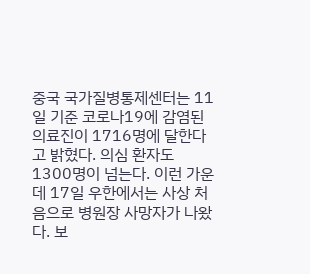중국 국가질병통제센터는 11일 기준 코로나19에 감염된 의료진이 1716명에 달한다고 밝혔다. 의심 환자도 1300명이 넘는다. 이런 가운데 17일 우한에서는 사상 처음으로 병원장 사망자가 나왔다. 보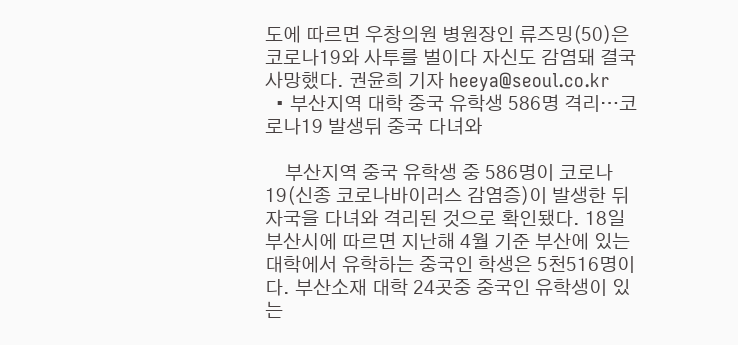도에 따르면 우창의원 병원장인 류즈밍(50)은 코로나19와 사투를 벌이다 자신도 감염돼 결국 사망했다. 권윤희 기자 heeya@seoul.co.kr
  • 부산지역 대학 중국 유학생 586명 격리…코로나19 발생뒤 중국 다녀와

    부산지역 중국 유학생 중 586명이 코로나19(신종 코로나바이러스 감염증)이 발생한 뒤 자국을 다녀와 격리된 것으로 확인됐다. 18일 부산시에 따르면 지난해 4월 기준 부산에 있는 대학에서 유학하는 중국인 학생은 5천516명이다. 부산소재 대학 24곳중 중국인 유학생이 있는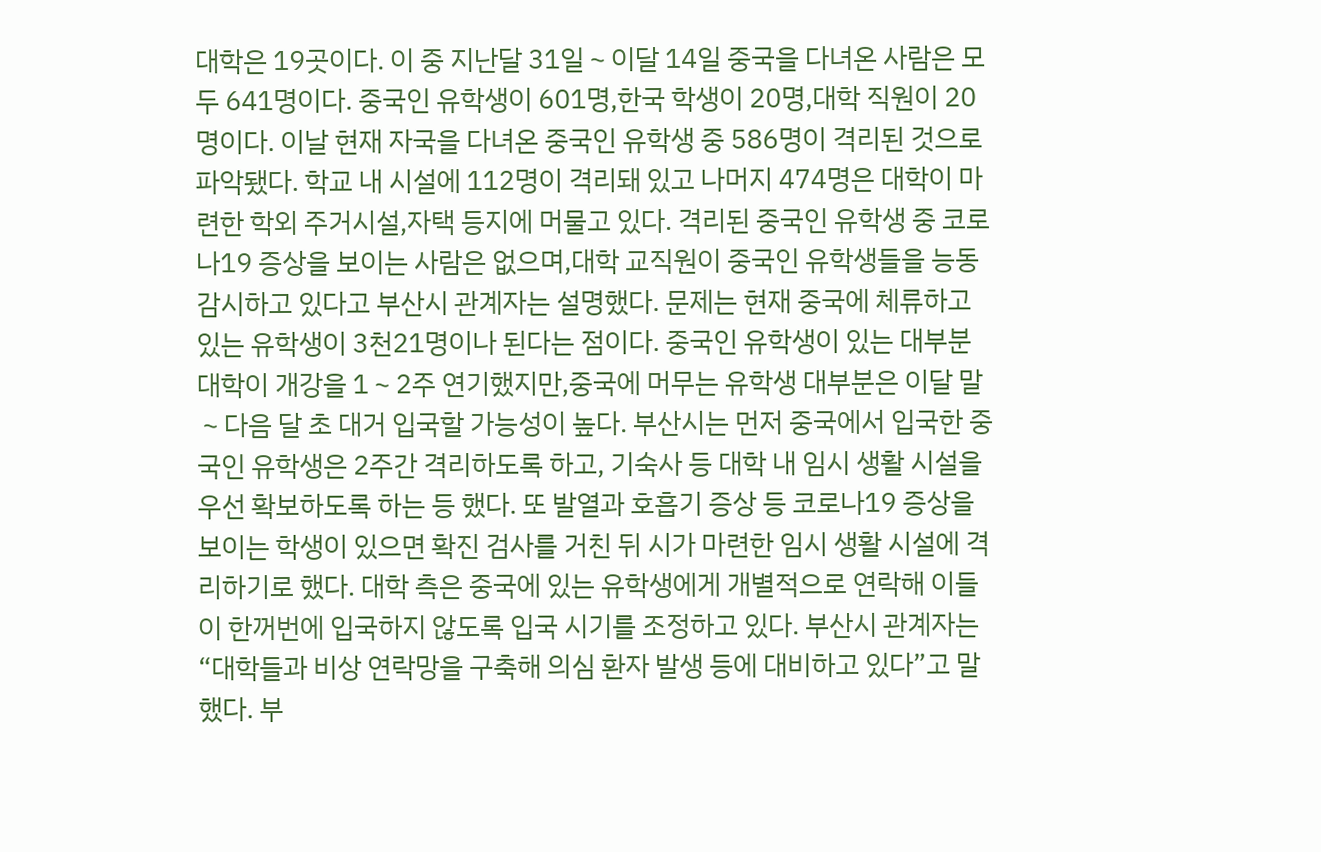대학은 19곳이다. 이 중 지난달 31일∼이달 14일 중국을 다녀온 사람은 모두 641명이다. 중국인 유학생이 601명,한국 학생이 20명,대학 직원이 20명이다. 이날 현재 자국을 다녀온 중국인 유학생 중 586명이 격리된 것으로 파악됐다. 학교 내 시설에 112명이 격리돼 있고 나머지 474명은 대학이 마련한 학외 주거시설,자택 등지에 머물고 있다. 격리된 중국인 유학생 중 코로나19 증상을 보이는 사람은 없으며,대학 교직원이 중국인 유학생들을 능동감시하고 있다고 부산시 관계자는 설명했다. 문제는 현재 중국에 체류하고 있는 유학생이 3천21명이나 된다는 점이다. 중국인 유학생이 있는 대부분 대학이 개강을 1∼2주 연기했지만,중국에 머무는 유학생 대부분은 이달 말∼다음 달 초 대거 입국할 가능성이 높다. 부산시는 먼저 중국에서 입국한 중국인 유학생은 2주간 격리하도록 하고, 기숙사 등 대학 내 임시 생활 시설을 우선 확보하도록 하는 등 했다. 또 발열과 호흡기 증상 등 코로나19 증상을 보이는 학생이 있으면 확진 검사를 거친 뒤 시가 마련한 임시 생활 시설에 격리하기로 했다. 대학 측은 중국에 있는 유학생에게 개별적으로 연락해 이들이 한꺼번에 입국하지 않도록 입국 시기를 조정하고 있다. 부산시 관계자는 “대학들과 비상 연락망을 구축해 의심 환자 발생 등에 대비하고 있다”고 말했다. 부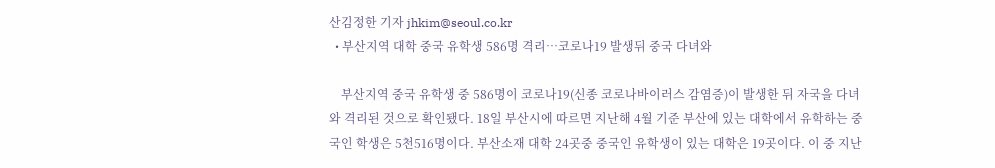산김정한 기자 jhkim@seoul.co.kr
  • 부산지역 대학 중국 유학생 586명 격리…코로나19 발생뒤 중국 다녀와

    부산지역 중국 유학생 중 586명이 코로나19(신종 코로나바이러스 감염증)이 발생한 뒤 자국을 다녀와 격리된 것으로 확인됐다. 18일 부산시에 따르면 지난해 4월 기준 부산에 있는 대학에서 유학하는 중국인 학생은 5천516명이다. 부산소재 대학 24곳중 중국인 유학생이 있는 대학은 19곳이다. 이 중 지난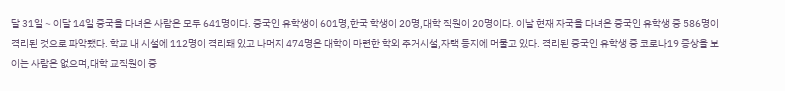달 31일∼이달 14일 중국을 다녀온 사람은 모두 641명이다. 중국인 유학생이 601명,한국 학생이 20명,대학 직원이 20명이다. 이날 현재 자국을 다녀온 중국인 유학생 중 586명이 격리된 것으로 파악됐다. 학교 내 시설에 112명이 격리돼 있고 나머지 474명은 대학이 마련한 학외 주거시설,자택 등지에 머물고 있다. 격리된 중국인 유학생 중 코로나19 증상을 보이는 사람은 없으며,대학 교직원이 중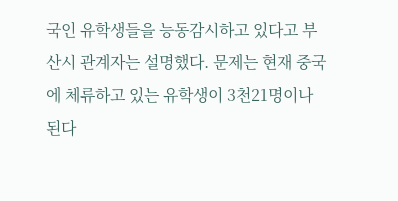국인 유학생들을 능동감시하고 있다고 부산시 관계자는 설명했다. 문제는 현재 중국에 체류하고 있는 유학생이 3천21명이나 된다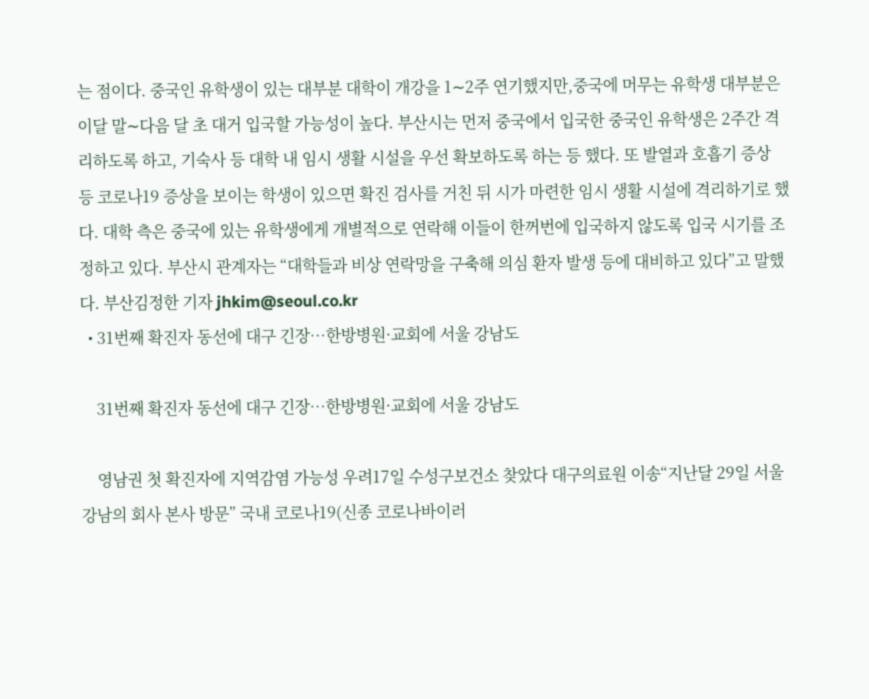는 점이다. 중국인 유학생이 있는 대부분 대학이 개강을 1∼2주 연기했지만,중국에 머무는 유학생 대부분은 이달 말∼다음 달 초 대거 입국할 가능성이 높다. 부산시는 먼저 중국에서 입국한 중국인 유학생은 2주간 격리하도록 하고, 기숙사 등 대학 내 임시 생활 시설을 우선 확보하도록 하는 등 했다. 또 발열과 호흡기 증상 등 코로나19 증상을 보이는 학생이 있으면 확진 검사를 거친 뒤 시가 마련한 임시 생활 시설에 격리하기로 했다. 대학 측은 중국에 있는 유학생에게 개별적으로 연락해 이들이 한꺼번에 입국하지 않도록 입국 시기를 조정하고 있다. 부산시 관계자는 “대학들과 비상 연락망을 구축해 의심 환자 발생 등에 대비하고 있다”고 말했다. 부산김정한 기자 jhkim@seoul.co.kr
  • 31번째 확진자 동선에 대구 긴장…한방병원·교회에 서울 강남도

    31번째 확진자 동선에 대구 긴장…한방병원·교회에 서울 강남도

    영남권 첫 확진자에 지역감염 가능성 우려17일 수성구보건소 찾았다 대구의료원 이송“지난달 29일 서울 강남의 회사 본사 방문” 국내 코로나19(신종 코로나바이러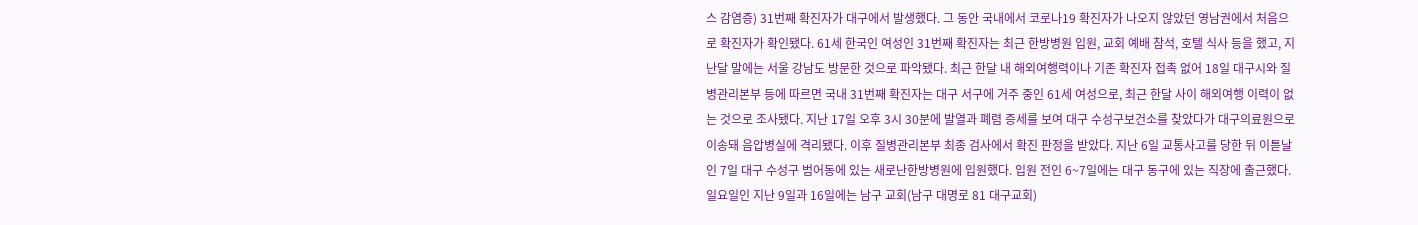스 감염증) 31번째 확진자가 대구에서 발생했다. 그 동안 국내에서 코로나19 확진자가 나오지 않았던 영남권에서 처음으로 확진자가 확인됐다. 61세 한국인 여성인 31번째 확진자는 최근 한방병원 입원, 교회 예배 참석, 호텔 식사 등을 했고, 지난달 말에는 서울 강남도 방문한 것으로 파악됐다. 최근 한달 내 해외여행력이나 기존 확진자 접촉 없어 18일 대구시와 질병관리본부 등에 따르면 국내 31번째 확진자는 대구 서구에 거주 중인 61세 여성으로, 최근 한달 사이 해외여행 이력이 없는 것으로 조사됐다. 지난 17일 오후 3시 30분에 발열과 폐렴 증세를 보여 대구 수성구보건소를 찾았다가 대구의료원으로 이송돼 음압병실에 격리됐다. 이후 질병관리본부 최종 검사에서 확진 판정을 받았다. 지난 6일 교통사고를 당한 뒤 이튿날인 7일 대구 수성구 범어동에 있는 새로난한방병원에 입원했다. 입원 전인 6~7일에는 대구 동구에 있는 직장에 출근했다.일요일인 지난 9일과 16일에는 남구 교회(남구 대명로 81 대구교회)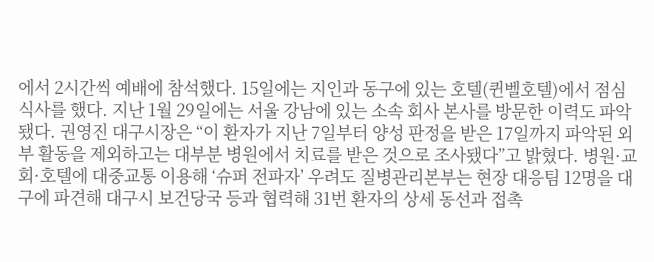에서 2시간씩 예배에 참석했다. 15일에는 지인과 동구에 있는 호텔(퀸벨호텔)에서 점심식사를 했다. 지난 1월 29일에는 서울 강남에 있는 소속 회사 본사를 방문한 이력도 파악됐다. 권영진 대구시장은 “이 환자가 지난 7일부터 양성 판정을 받은 17일까지 파악된 외부 활동을 제외하고는 대부분 병원에서 치료를 받은 것으로 조사됐다”고 밝혔다. 병원·교회·호텔에 대중교통 이용해 ‘슈퍼 전파자’ 우려도 질병관리본부는 현장 대응팀 12명을 대구에 파견해 대구시 보건당국 등과 협력해 31번 환자의 상세 동선과 접촉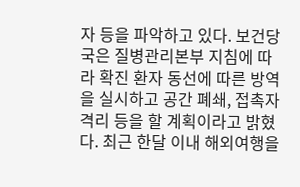자 등을 파악하고 있다. 보건당국은 질병관리본부 지침에 따라 확진 환자 동선에 따른 방역을 실시하고 공간 폐쇄, 접촉자 격리 등을 할 계획이라고 밝혔다. 최근 한달 이내 해외여행을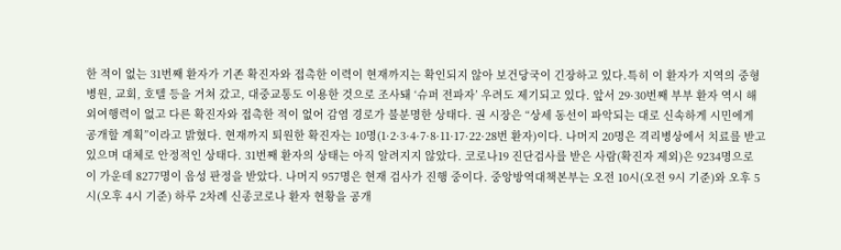한 적이 없는 31번째 환자가 기존 확진자와 접촉한 이력이 현재까지는 확인되지 않아 보건당국이 긴장하고 있다.특히 이 환자가 지역의 중형병원, 교회, 호텔 등을 거쳐 갔고, 대중교통도 이용한 것으로 조사돼 ‘슈퍼 전파자’ 우려도 제기되고 있다. 앞서 29·30번째 부부 환자 역시 해외여행력이 없고 다른 확진자와 접촉한 적이 없어 감염 경로가 불분명한 상태다. 권 시장은 “상세 동선이 파악되는 대로 신속하게 시민에게 공개할 계획”이라고 밝혔다. 현재까지 퇴원한 확진자는 10명(1·2·3·4·7·8·11·17·22·28번 환자)이다. 나머지 20명은 격리병상에서 치료를 받고 있으며 대체로 안정적인 상태다. 31번째 환자의 상태는 아직 알려지지 않았다. 코로나19 진단검사를 받은 사람(확진자 제외)은 9234명으로 이 가운데 8277명이 음성 판정을 받았다. 나머지 957명은 현재 검사가 진행 중이다. 중앙방역대책본부는 오전 10시(오전 9시 기준)와 오후 5시(오후 4시 기준) 하루 2차례 신종코로나 환자 현황을 공개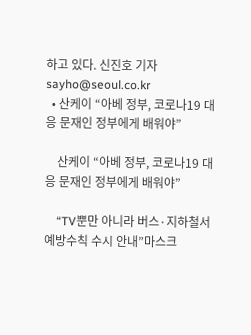하고 있다. 신진호 기자 sayho@seoul.co.kr
  • 산케이 “아베 정부, 코로나19 대응 문재인 정부에게 배워야”

    산케이 “아베 정부, 코로나19 대응 문재인 정부에게 배워야”

    “TV뿐만 아니라 버스·지하철서 예방수칙 수시 안내”마스크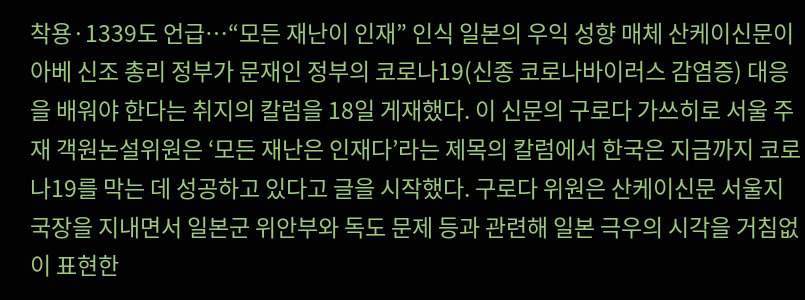착용·1339도 언급…“모든 재난이 인재” 인식 일본의 우익 성향 매체 산케이신문이 아베 신조 총리 정부가 문재인 정부의 코로나19(신종 코로나바이러스 감염증) 대응을 배워야 한다는 취지의 칼럼을 18일 게재했다. 이 신문의 구로다 가쓰히로 서울 주재 객원논설위원은 ‘모든 재난은 인재다’라는 제목의 칼럼에서 한국은 지금까지 코로나19를 막는 데 성공하고 있다고 글을 시작했다. 구로다 위원은 산케이신문 서울지국장을 지내면서 일본군 위안부와 독도 문제 등과 관련해 일본 극우의 시각을 거침없이 표현한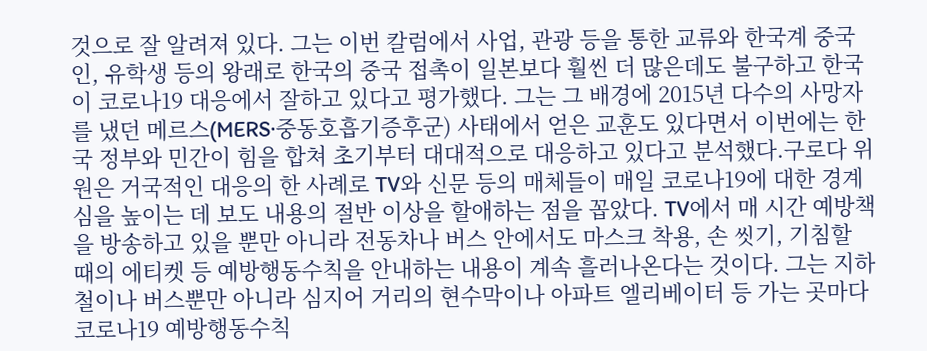것으로 잘 알려져 있다. 그는 이번 칼럼에서 사업, 관광 등을 통한 교류와 한국계 중국인, 유학생 등의 왕래로 한국의 중국 접촉이 일본보다 훨씬 더 많은데도 불구하고 한국이 코로나19 대응에서 잘하고 있다고 평가했다. 그는 그 배경에 2015년 다수의 사망자를 냈던 메르스(MERS·중동호흡기증후군) 사태에서 얻은 교훈도 있다면서 이번에는 한국 정부와 민간이 힘을 합쳐 초기부터 대대적으로 대응하고 있다고 분석했다.구로다 위원은 거국적인 대응의 한 사례로 TV와 신문 등의 매체들이 매일 코로나19에 대한 경계심을 높이는 데 보도 내용의 절반 이상을 할애하는 점을 꼽았다. TV에서 매 시간 예방책을 방송하고 있을 뿐만 아니라 전동차나 버스 안에서도 마스크 착용, 손 씻기, 기침할 때의 에티켓 등 예방행동수칙을 안내하는 내용이 계속 흘러나온다는 것이다. 그는 지하철이나 버스뿐만 아니라 심지어 거리의 현수막이나 아파트 엘리베이터 등 가는 곳마다 코로나19 예방행동수칙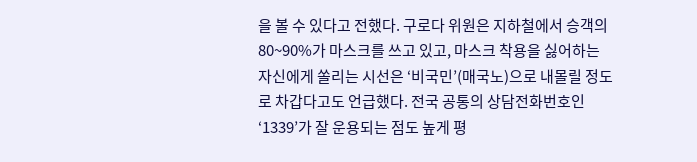을 볼 수 있다고 전했다. 구로다 위원은 지하철에서 승객의 80~90%가 마스크를 쓰고 있고, 마스크 착용을 싫어하는 자신에게 쏠리는 시선은 ‘비국민’(매국노)으로 내몰릴 정도로 차갑다고도 언급했다. 전국 공통의 상담전화번호인 ‘1339’가 잘 운용되는 점도 높게 평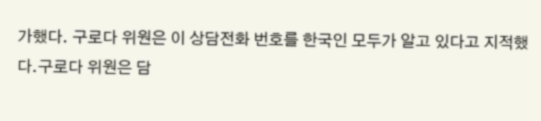가했다. 구로다 위원은 이 상담전화 번호를 한국인 모두가 알고 있다고 지적했다.구로다 위원은 담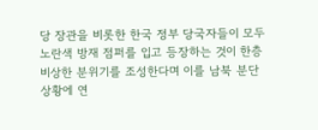당 장관을 비롯한 한국 정부 당국자들이 모두 노란색 방재 점퍼를 입고 등장하는 것이 한층 비상한 분위기를 조성한다며 이를 남북 분단 상황에 연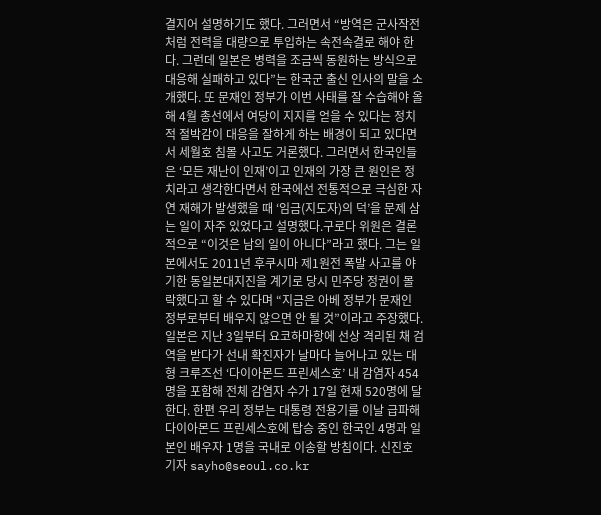결지어 설명하기도 했다. 그러면서 “방역은 군사작전처럼 전력을 대량으로 투입하는 속전속결로 해야 한다. 그런데 일본은 병력을 조금씩 동원하는 방식으로 대응해 실패하고 있다”는 한국군 출신 인사의 말을 소개했다. 또 문재인 정부가 이번 사태를 잘 수습해야 올해 4월 총선에서 여당이 지지를 얻을 수 있다는 정치적 절박감이 대응을 잘하게 하는 배경이 되고 있다면서 세월호 침몰 사고도 거론했다. 그러면서 한국인들은 ‘모든 재난이 인재’이고 인재의 가장 큰 원인은 정치라고 생각한다면서 한국에선 전통적으로 극심한 자연 재해가 발생했을 때 ‘임금(지도자)의 덕’을 문제 삼는 일이 자주 있었다고 설명했다.구로다 위원은 결론적으로 “이것은 남의 일이 아니다”라고 했다. 그는 일본에서도 2011년 후쿠시마 제1원전 폭발 사고를 야기한 동일본대지진을 계기로 당시 민주당 정권이 몰락했다고 할 수 있다며 “지금은 아베 정부가 문재인 정부로부터 배우지 않으면 안 될 것”이라고 주장했다. 일본은 지난 3일부터 요코하마항에 선상 격리된 채 검역을 받다가 선내 확진자가 날마다 늘어나고 있는 대형 크루즈선 ‘다이아몬드 프린세스호’ 내 감염자 454명을 포함해 전체 감염자 수가 17일 현재 520명에 달한다. 한편 우리 정부는 대통령 전용기를 이날 급파해 다이아몬드 프린세스호에 탑승 중인 한국인 4명과 일본인 배우자 1명을 국내로 이송할 방침이다. 신진호 기자 sayho@seoul.co.kr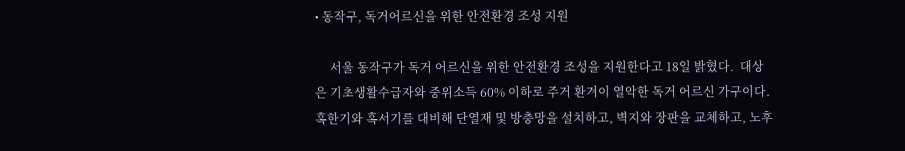• 동작구, 독거어르신을 위한 안전환경 조성 지원

     서울 동작구가 독거 어르신을 위한 안전환경 조성을 지원한다고 18일 밝혔다.  대상은 기초생활수급자와 중위소득 60% 이하로 주거 환겨이 열악한 독거 어르신 가구이다. 혹한기와 혹서기를 대비해 단열재 및 방충망을 설치하고, 벽지와 장판을 교체하고, 노후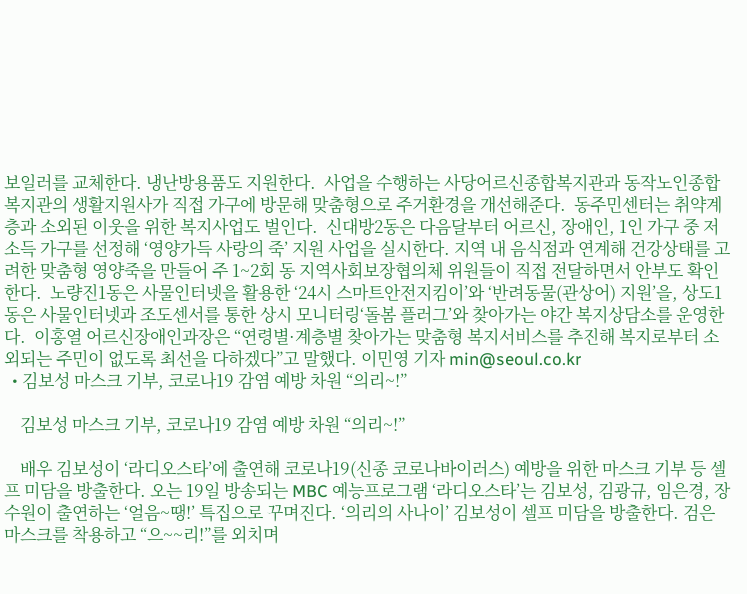보일러를 교체한다. 냉난방용품도 지원한다.  사업을 수행하는 사당어르신종합복지관과 동작노인종합복지관의 생활지원사가 직접 가구에 방문해 맞춤형으로 주거환경을 개선해준다.  동주민센터는 취약계층과 소외된 이웃을 위한 복지사업도 벌인다.  신대방2동은 다음달부터 어르신, 장애인, 1인 가구 중 저소득 가구를 선정해 ‘영양가득 사랑의 죽’ 지원 사업을 실시한다. 지역 내 음식점과 연계해 건강상태를 고려한 맞춤형 영양죽을 만들어 주 1~2회 동 지역사회보장협의체 위원들이 직접 전달하면서 안부도 확인한다.  노량진1동은 사물인터넷을 활용한 ‘24시 스마트안전지킴이’와 ‘반려동물(관상어) 지원’을, 상도1동은 사물인터넷과 조도센서를 통한 상시 모니터링‘돌봄 플러그’와 찾아가는 야간 복지상담소를 운영한다.  이홍열 어르신장애인과장은 “연령별·계층별 찾아가는 맞춤형 복지서비스를 추진해 복지로부터 소외되는 주민이 없도록 최선을 다하겠다”고 말했다. 이민영 기자 min@seoul.co.kr
  • 김보성 마스크 기부, 코로나19 감염 예방 차원 “의리~!”

    김보성 마스크 기부, 코로나19 감염 예방 차원 “의리~!”

    배우 김보성이 ‘라디오스타’에 출연해 코로나19(신종 코로나바이러스) 예방을 위한 마스크 기부 등 셀프 미담을 방출한다. 오는 19일 방송되는 MBC 예능프로그램 ‘라디오스타’는 김보성, 김광규, 임은경, 장수원이 출연하는 ‘얼음~땡!’ 특집으로 꾸며진다. ‘의리의 사나이’ 김보성이 셀프 미담을 방출한다. 검은 마스크를 착용하고 “으~~리!”를 외치며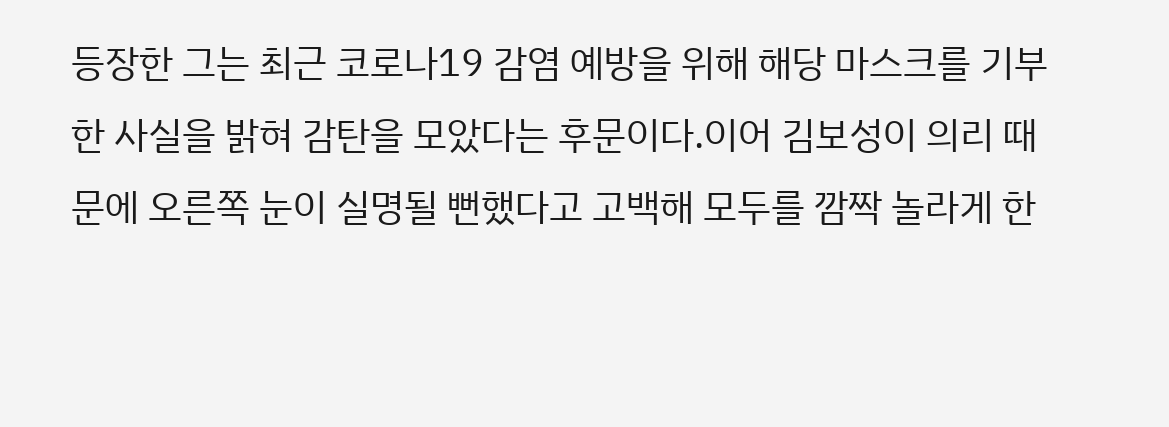등장한 그는 최근 코로나19 감염 예방을 위해 해당 마스크를 기부한 사실을 밝혀 감탄을 모았다는 후문이다.이어 김보성이 의리 때문에 오른쪽 눈이 실명될 뻔했다고 고백해 모두를 깜짝 놀라게 한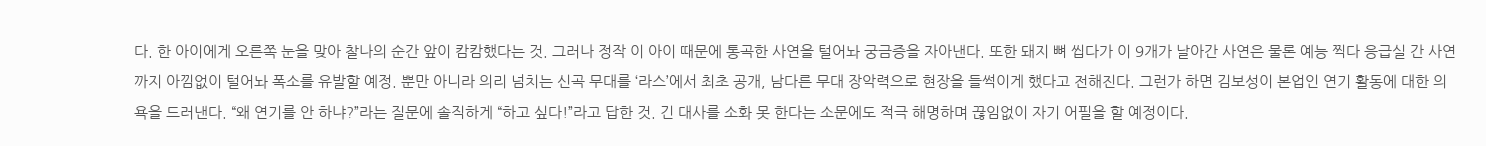다. 한 아이에게 오른쪽 눈을 맞아 찰나의 순간 앞이 캄캄했다는 것. 그러나 정작 이 아이 때문에 통곡한 사연을 털어놔 궁금증을 자아낸다. 또한 돼지 뼈 씹다가 이 9개가 날아간 사연은 물론 예능 찍다 응급실 간 사연까지 아낌없이 털어놔 폭소를 유발할 예정. 뿐만 아니라 의리 넘치는 신곡 무대를 ‘라스’에서 최초 공개, 남다른 무대 장악력으로 현장을 들썩이게 했다고 전해진다. 그런가 하면 김보성이 본업인 연기 활동에 대한 의욕을 드러낸다. “왜 연기를 안 하냐?”라는 질문에 솔직하게 “하고 싶다!”라고 답한 것. 긴 대사를 소화 못 한다는 소문에도 적극 해명하며 끊임없이 자기 어필을 할 예정이다.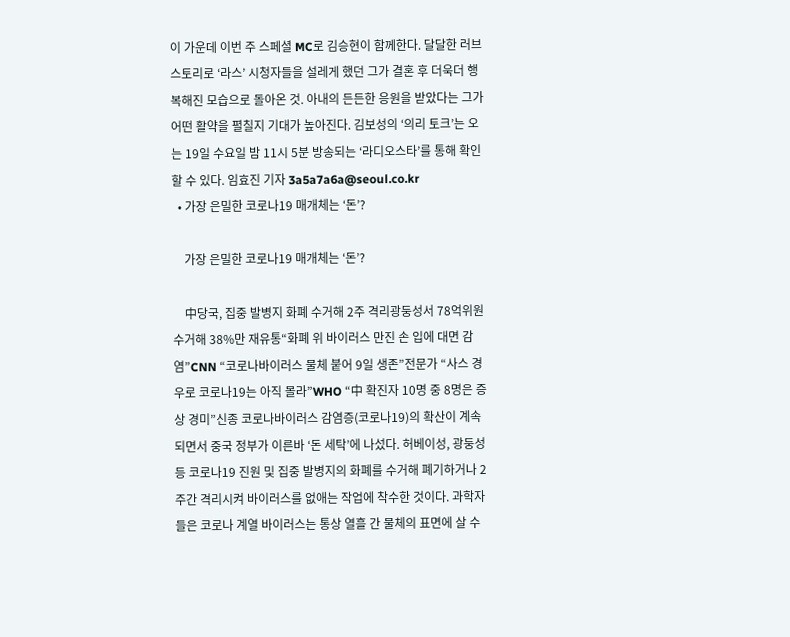이 가운데 이번 주 스페셜 MC로 김승현이 함께한다. 달달한 러브스토리로 ‘라스’ 시청자들을 설레게 했던 그가 결혼 후 더욱더 행복해진 모습으로 돌아온 것. 아내의 든든한 응원을 받았다는 그가 어떤 활약을 펼칠지 기대가 높아진다. 김보성의 ‘의리 토크’는 오는 19일 수요일 밤 11시 5분 방송되는 ‘라디오스타’를 통해 확인할 수 있다. 임효진 기자 3a5a7a6a@seoul.co.kr
  • 가장 은밀한 코로나19 매개체는 ‘돈’?

    가장 은밀한 코로나19 매개체는 ‘돈’?

    中당국, 집중 발병지 화폐 수거해 2주 격리광둥성서 78억위원 수거해 38%만 재유통“화폐 위 바이러스 만진 손 입에 대면 감염”CNN “코로나바이러스 물체 붙어 9일 생존”전문가 “사스 경우로 코로나19는 아직 몰라”WHO “中 확진자 10명 중 8명은 증상 경미”신종 코로나바이러스 감염증(코로나19)의 확산이 계속되면서 중국 정부가 이른바 ‘돈 세탁’에 나섰다. 허베이성, 광둥성 등 코로나19 진원 및 집중 발병지의 화폐를 수거해 폐기하거나 2주간 격리시켜 바이러스를 없애는 작업에 착수한 것이다. 과학자들은 코로나 계열 바이러스는 통상 열흘 간 물체의 표면에 살 수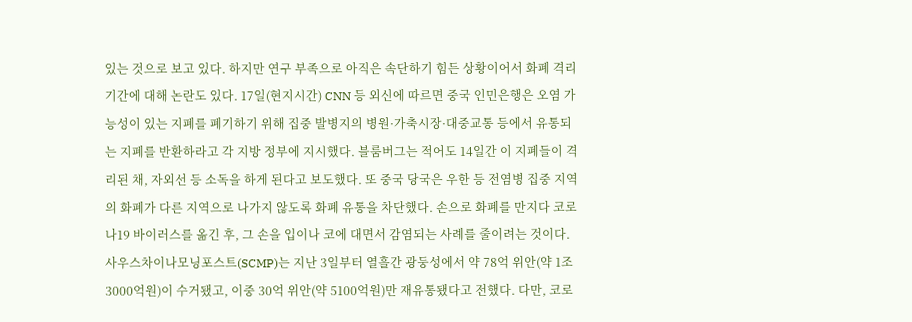있는 것으로 보고 있다. 하지만 연구 부족으로 아직은 속단하기 힘든 상황이어서 화폐 격리 기간에 대해 논란도 있다. 17일(현지시간) CNN 등 외신에 따르면 중국 인민은행은 오염 가능성이 있는 지폐를 폐기하기 위해 집중 발병지의 병원·가축시장·대중교통 등에서 유통되는 지폐를 반환하라고 각 지방 정부에 지시했다. 블룸버그는 적어도 14일간 이 지폐들이 격리된 채, 자외선 등 소독을 하게 된다고 보도했다. 또 중국 당국은 우한 등 전염병 집중 지역의 화폐가 다른 지역으로 나가지 않도록 화폐 유통을 차단했다. 손으로 화폐를 만지다 코로나19 바이러스를 옮긴 후, 그 손을 입이나 코에 대면서 감염되는 사례를 줄이려는 것이다. 사우스차이나모닝포스트(SCMP)는 지난 3일부터 열흘간 광둥성에서 약 78억 위안(약 1조 3000억원)이 수거됐고, 이중 30억 위안(약 5100억원)만 재유통됐다고 전했다. 다만, 코로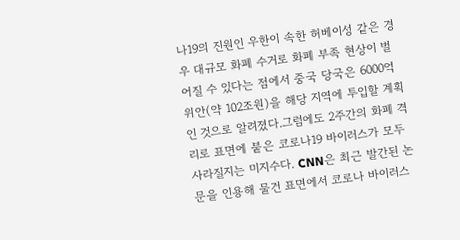나19의 진원인 우한이 속한 허베이성 같은 경우 대규모 화폐 수거로 화폐 부족 현상이 벌어질 수 있다는 점에서 중국 당국은 6000억 위안(약 102조원)을 해당 지역에 투입할 계획인 것으로 알려졌다.그럼에도 2주간의 화폐 격리로 표면에 붙은 코로나19 바이러스가 모두 사라질지는 미지수다. CNN은 최근 발간된 논문을 인용해 물건 표면에서 코로나 바이러스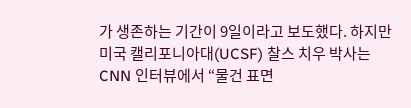가 생존하는 기간이 9일이라고 보도했다. 하지만 미국 캘리포니아대(UCSF) 찰스 치우 박사는 CNN 인터뷰에서 “물건 표면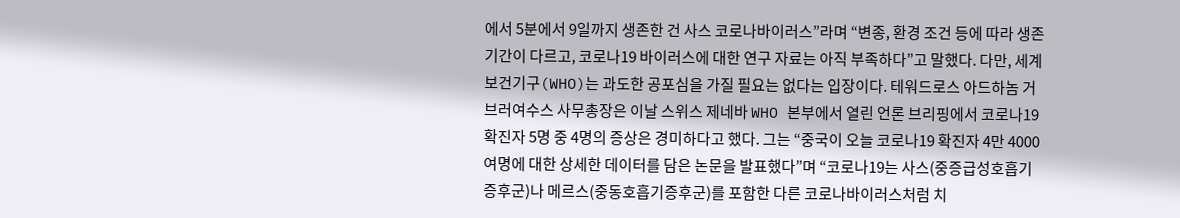에서 5분에서 9일까지 생존한 건 사스 코로나바이러스”라며 “변종, 환경 조건 등에 따라 생존 기간이 다르고, 코로나19 바이러스에 대한 연구 자료는 아직 부족하다”고 말했다. 다만, 세계보건기구(WHO)는 과도한 공포심을 가질 필요는 없다는 입장이다. 테워드로스 아드하놈 거브러여수스 사무총장은 이날 스위스 제네바 WHO 본부에서 열린 언론 브리핑에서 코로나19 확진자 5명 중 4명의 증상은 경미하다고 했다. 그는 “중국이 오늘 코로나19 확진자 4만 4000여명에 대한 상세한 데이터를 담은 논문을 발표했다”며 “코로나19는 사스(중증급성호흡기증후군)나 메르스(중동호흡기증후군)를 포함한 다른 코로나바이러스처럼 치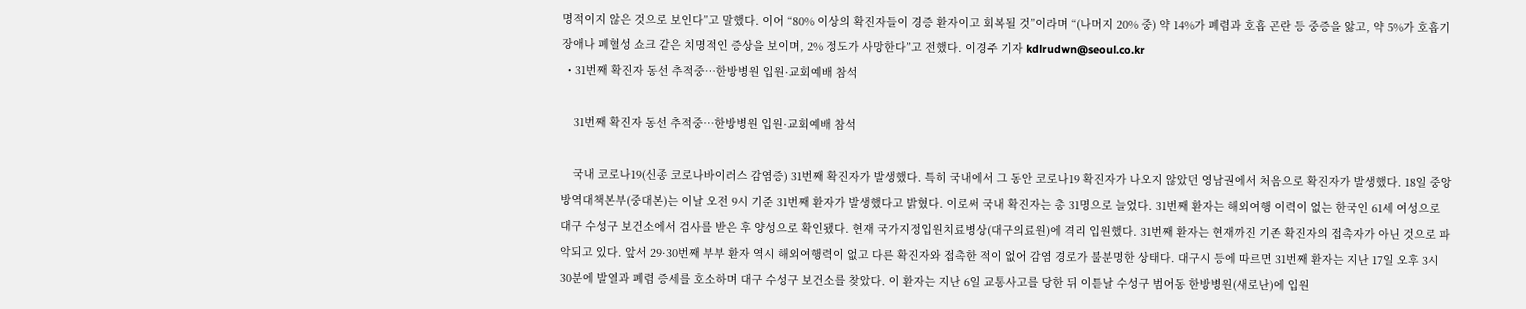명적이지 않은 것으로 보인다”고 말했다. 이어 “80% 이상의 확진자들이 경증 환자이고 회복될 것”이라며 “(나머지 20% 중) 약 14%가 폐렴과 호흡 곤란 등 중증을 앓고, 약 5%가 호흡기 장애나 폐혈성 쇼크 같은 치명적인 증상을 보이며, 2% 정도가 사망한다”고 전했다. 이경주 기자 kdlrudwn@seoul.co.kr
  • 31번째 확진자 동선 추적중…한방병원 입원·교회예배 참석

    31번째 확진자 동선 추적중…한방병원 입원·교회예배 참석

    국내 코로나19(신종 코로나바이러스 감염증) 31번째 확진자가 발생했다. 특히 국내에서 그 동안 코로나19 확진자가 나오지 않았던 영남권에서 처음으로 확진자가 발생했다. 18일 중앙방역대책본부(중대본)는 이날 오전 9시 기준 31번째 환자가 발생했다고 밝혔다. 이로써 국내 확진자는 총 31명으로 늘었다. 31번째 환자는 해외여행 이력이 없는 한국인 61세 여성으로 대구 수성구 보건소에서 검사를 받은 후 양성으로 확인됐다. 현재 국가지정입원치료병상(대구의료원)에 격리 입원했다. 31번째 환자는 현재까진 기존 확진자의 접촉자가 아닌 것으로 파악되고 있다. 앞서 29·30번째 부부 환자 역시 해외여행력이 없고 다른 확진자와 접촉한 적이 없어 감염 경로가 불분명한 상태다. 대구시 등에 따르면 31번째 환자는 지난 17일 오후 3시 30분에 발열과 폐렴 증세를 호소하며 대구 수성구 보건소를 찾았다. 이 환자는 지난 6일 교통사고를 당한 뒤 이튿날 수성구 범어동 한방병원(새로난)에 입원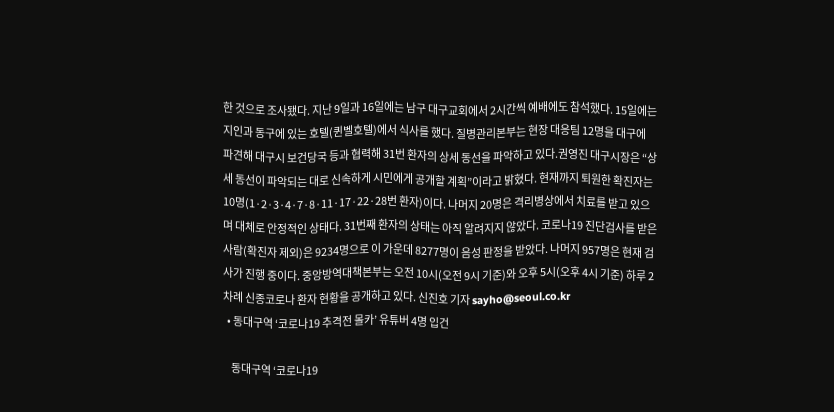한 것으로 조사됐다. 지난 9일과 16일에는 남구 대구교회에서 2시간씩 예배에도 참석했다. 15일에는 지인과 동구에 있는 호텔(퀸벨호텔)에서 식사를 했다. 질병관리본부는 현장 대응팀 12명을 대구에 파견해 대구시 보건당국 등과 협력해 31번 환자의 상세 동선을 파악하고 있다.권영진 대구시장은 “상세 동선이 파악되는 대로 신속하게 시민에게 공개할 계획”이라고 밝혔다. 현재까지 퇴원한 확진자는 10명(1·2·3·4·7·8·11·17·22·28번 환자)이다. 나머지 20명은 격리병상에서 치료를 받고 있으며 대체로 안정적인 상태다. 31번째 환자의 상태는 아직 알려지지 않았다. 코로나19 진단검사를 받은 사람(확진자 제외)은 9234명으로 이 가운데 8277명이 음성 판정을 받았다. 나머지 957명은 현재 검사가 진행 중이다. 중앙방역대책본부는 오전 10시(오전 9시 기준)와 오후 5시(오후 4시 기준) 하루 2차례 신종코로나 환자 현황을 공개하고 있다. 신진호 기자 sayho@seoul.co.kr
  • 동대구역 ‘코로나19 추격전 몰카’ 유튜버 4명 입건

    동대구역 ‘코로나19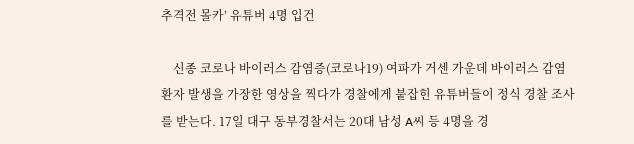추격전 몰카’ 유튜버 4명 입건

    신종 코로나 바이러스 감염증(코로나19) 여파가 거센 가운데 바이러스 감염 환자 발생을 가장한 영상을 찍다가 경찰에게 붙잡힌 유튜버들이 정식 경찰 조사를 받는다. 17일 대구 동부경찰서는 20대 남성 A씨 등 4명을 경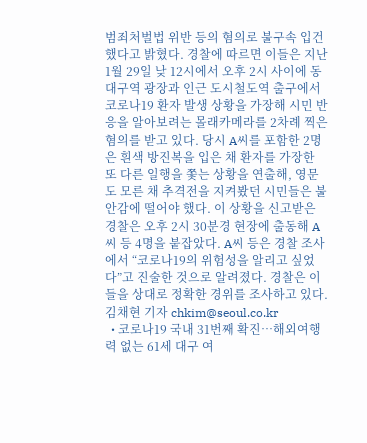범죄처벌법 위반 등의 혐의로 불구속 입건했다고 밝혔다. 경찰에 따르면 이들은 지난 1월 29일 낮 12시에서 오후 2시 사이에 동대구역 광장과 인근 도시철도역 출구에서 코로나19 환자 발생 상황을 가장해 시민 반응을 알아보려는 몰래카메라를 2차례 찍은 혐의를 받고 있다. 당시 A씨를 포함한 2명은 흰색 방진복을 입은 채 환자를 가장한 또 다른 일행을 쫓는 상황을 연출해, 영문도 모른 채 추격전을 지켜봤던 시민들은 불안감에 떨어야 했다. 이 상황을 신고받은 경찰은 오후 2시 30분경 현장에 출동해 A씨 등 4명을 붙잡았다. A씨 등은 경찰 조사에서 “코로나19의 위험성을 알리고 싶었다”고 진술한 것으로 알려졌다. 경찰은 이들을 상대로 정확한 경위를 조사하고 있다. 김채현 기자 chkim@seoul.co.kr
  • 코로나19 국내 31번째 확진…해외여행력 없는 61세 대구 여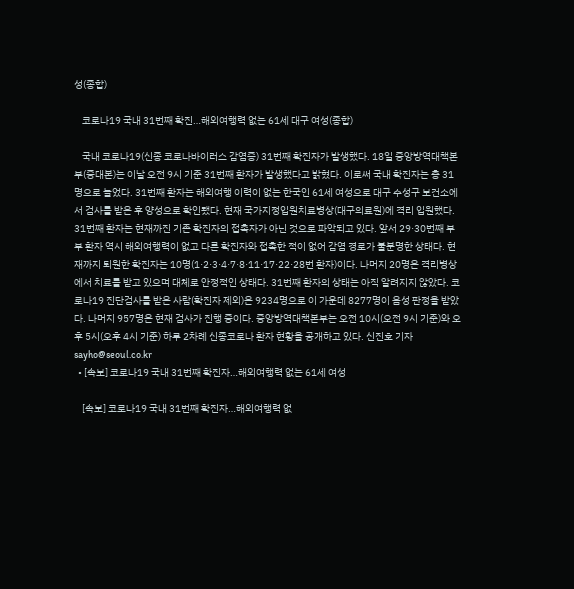성(종합)

    코로나19 국내 31번째 확진…해외여행력 없는 61세 대구 여성(종합)

    국내 코로나19(신종 코로나바이러스 감염증) 31번째 확진자가 발생했다. 18일 중앙방역대책본부(중대본)는 이날 오전 9시 기준 31번째 환자가 발생했다고 밝혔다. 이로써 국내 확진자는 총 31명으로 늘었다. 31번째 환자는 해외여행 이력이 없는 한국인 61세 여성으로 대구 수성구 보건소에서 검사를 받은 후 양성으로 확인됐다. 현재 국가지정입원치료병상(대구의료원)에 격리 입원했다. 31번째 환자는 현재까진 기존 확진자의 접촉자가 아닌 것으로 파악되고 있다. 앞서 29·30번째 부부 환자 역시 해외여행력이 없고 다른 확진자와 접촉한 적이 없어 감염 경로가 불분명한 상태다. 현재까지 퇴원한 확진자는 10명(1·2·3·4·7·8·11·17·22·28번 환자)이다. 나머지 20명은 격리병상에서 치료를 받고 있으며 대체로 안정적인 상태다. 31번째 환자의 상태는 아직 알려지지 않았다. 코로나19 진단검사를 받은 사람(확진자 제외)은 9234명으로 이 가운데 8277명이 음성 판정을 받았다. 나머지 957명은 현재 검사가 진행 중이다. 중앙방역대책본부는 오전 10시(오전 9시 기준)와 오후 5시(오후 4시 기준) 하루 2차례 신종코로나 환자 현황을 공개하고 있다. 신진호 기자 sayho@seoul.co.kr
  • [속보] 코로나19 국내 31번째 확진자…해외여행력 없는 61세 여성

    [속보] 코로나19 국내 31번째 확진자…해외여행력 없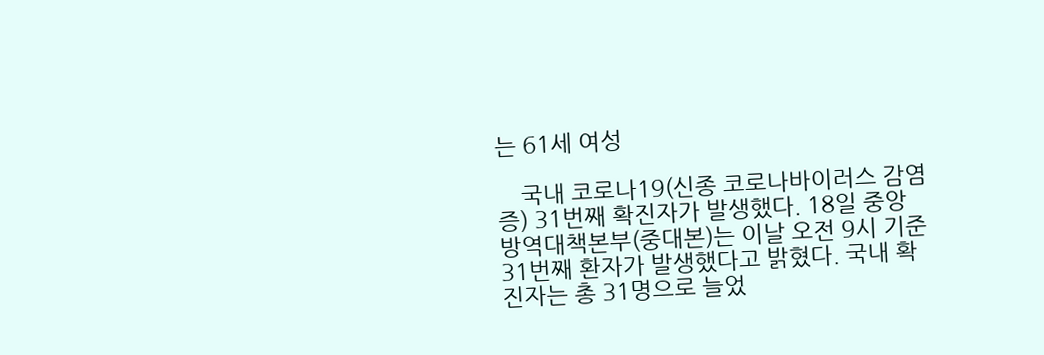는 61세 여성

    국내 코로나19(신종 코로나바이러스 감염증) 31번째 확진자가 발생했다. 18일 중앙방역대책본부(중대본)는 이날 오전 9시 기준 31번째 환자가 발생했다고 밝혔다. 국내 확진자는 총 31명으로 늘었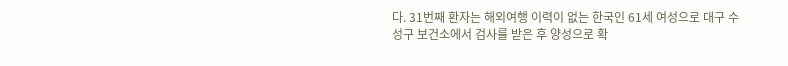다. 31번째 환자는 해외여행 이력이 없는 한국인 61세 여성으로 대구 수성구 보건소에서 검사를 받은 후 양성으로 확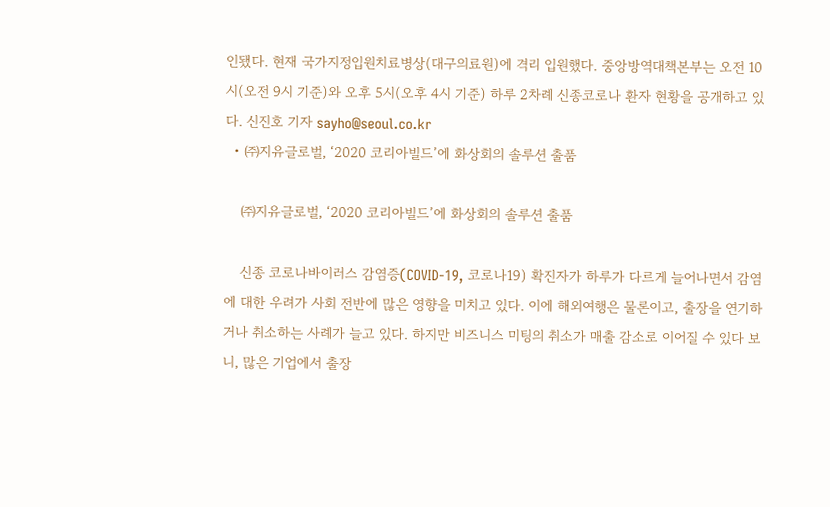인됐다. 현재 국가지정입원치료병상(대구의료원)에 격리 입원했다. 중앙방역대책본부는 오전 10시(오전 9시 기준)와 오후 5시(오후 4시 기준) 하루 2차례 신종코로나 환자 현황을 공개하고 있다. 신진호 기자 sayho@seoul.co.kr
  • ㈜지유글로벌, ‘2020 코리아빌드’에 화상회의 솔루션 출품

    ㈜지유글로벌, ‘2020 코리아빌드’에 화상회의 솔루션 출품

    신종 코로나바이러스 감염증(COVID-19, 코로나19) 확진자가 하루가 다르게 늘어나면서 감염에 대한 우려가 사회 전반에 많은 영향을 미치고 있다. 이에 해외여행은 물론이고, 출장을 연기하거나 취소하는 사례가 늘고 있다. 하지만 비즈니스 미팅의 취소가 매출 감소로 이어질 수 있다 보니, 많은 기업에서 출장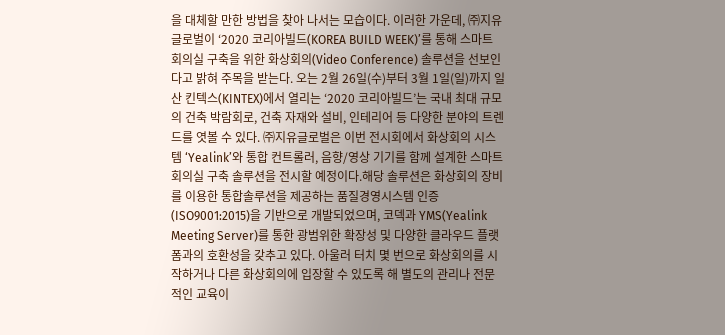을 대체할 만한 방법을 찾아 나서는 모습이다. 이러한 가운데, ㈜지유글로벌이 ‘2020 코리아빌드(KOREA BUILD WEEK)’를 통해 스마트 회의실 구축을 위한 화상회의(Video Conference) 솔루션을 선보인다고 밝혀 주목을 받는다. 오는 2월 26일(수)부터 3월 1일(일)까지 일산 킨텍스(KINTEX)에서 열리는 ‘2020 코리아빌드’는 국내 최대 규모의 건축 박람회로, 건축 자재와 설비, 인테리어 등 다양한 분야의 트렌드를 엿볼 수 있다. ㈜지유글로벌은 이번 전시회에서 화상회의 시스템 ‘Yealink’와 통합 컨트롤러, 음향/영상 기기를 함께 설계한 스마트 회의실 구축 솔루션을 전시할 예정이다.해당 솔루션은 화상회의 장비를 이용한 통합솔루션을 제공하는 품질경영시스템 인증(ISO9001:2015)을 기반으로 개발되었으며, 코덱과 YMS(Yealink Meeting Server)를 통한 광범위한 확장성 및 다양한 클라우드 플랫폼과의 호환성을 갖추고 있다. 아울러 터치 몇 번으로 화상회의를 시작하거나 다른 화상회의에 입장할 수 있도록 해 별도의 관리나 전문적인 교육이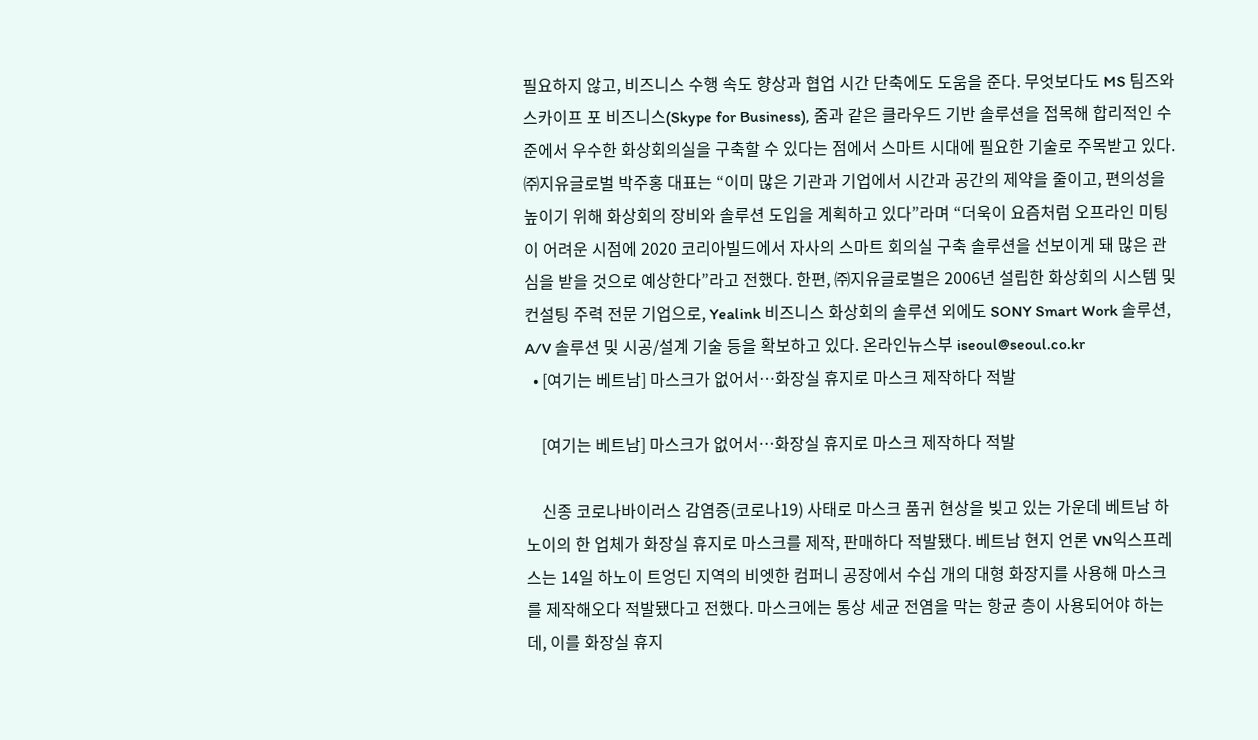필요하지 않고, 비즈니스 수행 속도 향상과 협업 시간 단축에도 도움을 준다. 무엇보다도 MS 팀즈와 스카이프 포 비즈니스(Skype for Business), 줌과 같은 클라우드 기반 솔루션을 접목해 합리적인 수준에서 우수한 화상회의실을 구축할 수 있다는 점에서 스마트 시대에 필요한 기술로 주목받고 있다. ㈜지유글로벌 박주홍 대표는 “이미 많은 기관과 기업에서 시간과 공간의 제약을 줄이고, 편의성을 높이기 위해 화상회의 장비와 솔루션 도입을 계획하고 있다”라며 “더욱이 요즘처럼 오프라인 미팅이 어려운 시점에 2020 코리아빌드에서 자사의 스마트 회의실 구축 솔루션을 선보이게 돼 많은 관심을 받을 것으로 예상한다”라고 전했다. 한편, ㈜지유글로벌은 2006년 설립한 화상회의 시스템 및 컨설팅 주력 전문 기업으로, Yealink 비즈니스 화상회의 솔루션 외에도 SONY Smart Work 솔루션, A/V 솔루션 및 시공/설계 기술 등을 확보하고 있다. 온라인뉴스부 iseoul@seoul.co.kr
  • [여기는 베트남] 마스크가 없어서…화장실 휴지로 마스크 제작하다 적발

    [여기는 베트남] 마스크가 없어서…화장실 휴지로 마스크 제작하다 적발

    신종 코로나바이러스 감염증(코로나19) 사태로 마스크 품귀 현상을 빚고 있는 가운데 베트남 하노이의 한 업체가 화장실 휴지로 마스크를 제작, 판매하다 적발됐다. 베트남 현지 언론 VN익스프레스는 14일 하노이 트엉딘 지역의 비엣한 컴퍼니 공장에서 수십 개의 대형 화장지를 사용해 마스크를 제작해오다 적발됐다고 전했다. 마스크에는 통상 세균 전염을 막는 항균 층이 사용되어야 하는데, 이를 화장실 휴지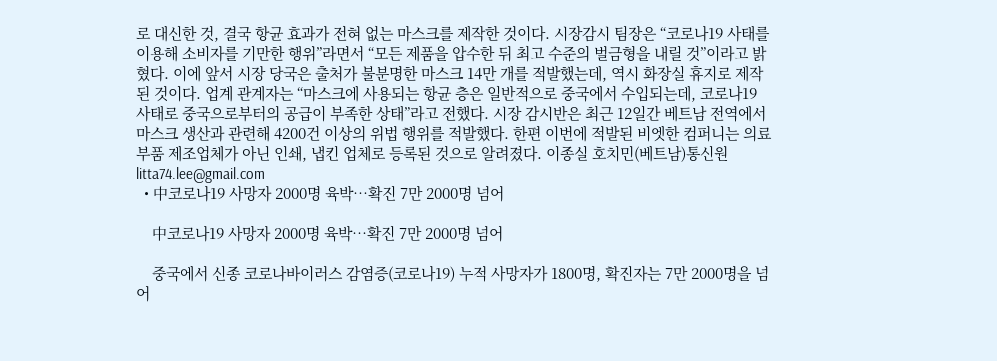로 대신한 것, 결국 항균 효과가 전혀 없는 마스크를 제작한 것이다. 시장감시 팀장은 “코로나19 사태를 이용해 소비자를 기만한 행위”라면서 “모든 제품을 압수한 뒤 최고 수준의 벌금형을 내릴 것”이라고 밝혔다. 이에 앞서 시장 당국은 출처가 불분명한 마스크 14만 개를 적발했는데, 역시 화장실 휴지로 제작된 것이다. 업계 관계자는 “마스크에 사용되는 항균 층은 일반적으로 중국에서 수입되는데, 코로나19 사태로 중국으로부터의 공급이 부족한 상태”라고 전했다. 시장 감시반은 최근 12일간 베트남 전역에서 마스크 생산과 관련해 4200건 이상의 위법 행위를 적발했다. 한편 이번에 적발된 비엣한 컴퍼니는 의료부품 제조업체가 아닌 인쇄, 냅킨 업체로 등록된 것으로 알려졌다. 이종실 호치민(베트남)통신원 litta74.lee@gmail.com
  • 中코로나19 사망자 2000명 육박…확진 7만 2000명 넘어

    中코로나19 사망자 2000명 육박…확진 7만 2000명 넘어

    중국에서 신종 코로나바이러스 감염증(코로나19) 누적 사망자가 1800명, 확진자는 7만 2000명을 넘어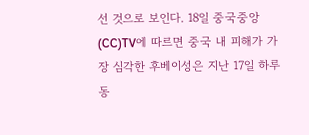선 것으로 보인다. 18일 중국중앙(CC)TV에 따르면 중국 내 피해가 가장 심각한 후베이성은 지난 17일 하루 동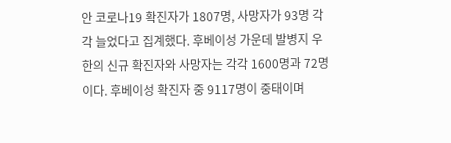안 코로나19 확진자가 1807명, 사망자가 93명 각각 늘었다고 집계했다. 후베이성 가운데 발병지 우한의 신규 확진자와 사망자는 각각 1600명과 72명이다. 후베이성 확진자 중 9117명이 중태이며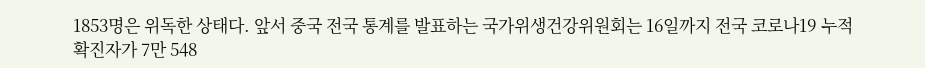1853명은 위독한 상태다. 앞서 중국 전국 통계를 발표하는 국가위생건강위원회는 16일까지 전국 코로나19 누적 확진자가 7만 548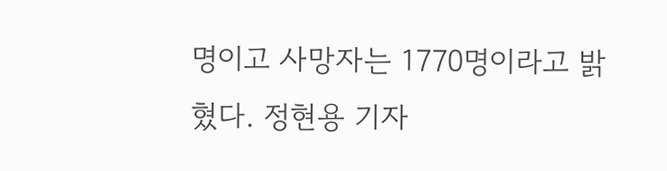명이고 사망자는 1770명이라고 밝혔다. 정현용 기자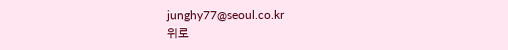junghy77@seoul.co.kr
위로